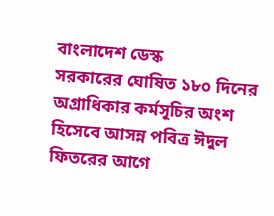বাংলাদেশ ডেস্ক
সরকারের ঘোষিত ১৮০ দিনের অগ্রাধিকার কর্মসূচির অংশ হিসেবে আসন্ন পবিত্র ঈদুল ফিতরের আগে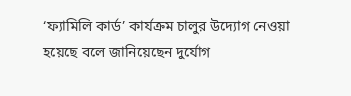‘ফ্যামিলি কার্ড’ কার্যক্রম চালুর উদ্যোগ নেওয়া হয়েছে বলে জানিয়েছেন দুর্যোগ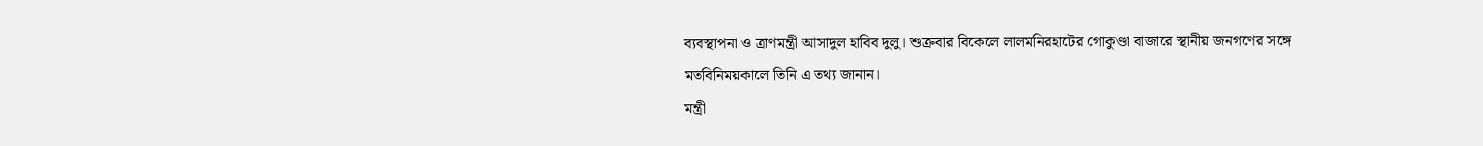ব্যবস্থাপনা ও ত্রাণমন্ত্রী আসাদুল হাবিব দুলু। শুক্রবার বিকেলে লালমনিরহাটের গোকুণ্ডা বাজারে স্থানীয় জনগণের সঙ্গে মতবিনিময়কালে তিনি এ তথ্য জানান।
মন্ত্রী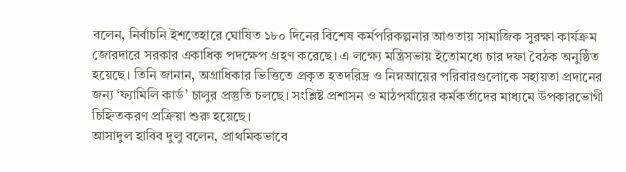বলেন, নির্বাচনি ইশতেহারে ঘোষিত ১৮০ দিনের বিশেষ কর্মপরিকল্পনার আওতায় সামাজিক সুরক্ষা কার্যক্রম জোরদারে সরকার একাধিক পদক্ষেপ গ্রহণ করেছে। এ লক্ষ্যে মন্ত্রিসভায় ইতোমধ্যে চার দফা বৈঠক অনুষ্ঠিত হয়েছে। তিনি জানান, অগ্রাধিকার ভিত্তিতে প্রকৃত হতদরিদ্র ও নিম্নআয়ের পরিবারগুলোকে সহায়তা প্রদানের জন্য ‘ফ্যামিলি কার্ড’ চালুর প্রস্তুতি চলছে। সংশ্লিষ্ট প্রশাসন ও মাঠপর্যায়ের কর্মকর্তাদের মাধ্যমে উপকারভোগী চিহ্নিতকরণ প্রক্রিয়া শুরু হয়েছে।
আসাদুল হাবিব দুলু বলেন, প্রাথমিকভাবে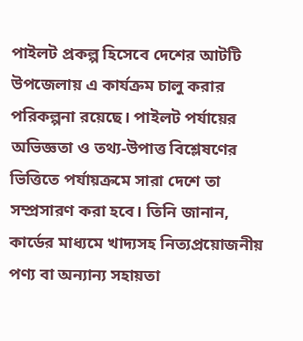পাইলট প্রকল্প হিসেবে দেশের আটটি উপজেলায় এ কার্যক্রম চালু করার পরিকল্পনা রয়েছে। পাইলট পর্যায়ের অভিজ্ঞতা ও তথ্য-উপাত্ত বিশ্লেষণের ভিত্তিতে পর্যায়ক্রমে সারা দেশে তা সম্প্রসারণ করা হবে। তিনি জানান, কার্ডের মাধ্যমে খাদ্যসহ নিত্যপ্রয়োজনীয় পণ্য বা অন্যান্য সহায়তা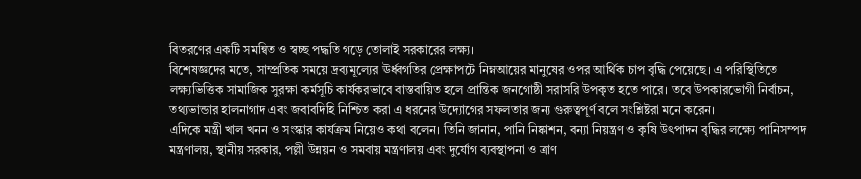বিতরণের একটি সমন্বিত ও স্বচ্ছ পদ্ধতি গড়ে তোলাই সরকারের লক্ষ্য।
বিশেষজ্ঞদের মতে, সাম্প্রতিক সময়ে দ্রব্যমূল্যের ঊর্ধ্বগতির প্রেক্ষাপটে নিম্নআয়ের মানুষের ওপর আর্থিক চাপ বৃদ্ধি পেয়েছে। এ পরিস্থিতিতে লক্ষ্যভিত্তিক সামাজিক সুরক্ষা কর্মসূচি কার্যকরভাবে বাস্তবায়িত হলে প্রান্তিক জনগোষ্ঠী সরাসরি উপকৃত হতে পারে। তবে উপকারভোগী নির্বাচন, তথ্যভান্ডার হালনাগাদ এবং জবাবদিহি নিশ্চিত করা এ ধরনের উদ্যোগের সফলতার জন্য গুরুত্বপূর্ণ বলে সংশ্লিষ্টরা মনে করেন।
এদিকে মন্ত্রী খাল খনন ও সংস্কার কার্যক্রম নিয়েও কথা বলেন। তিনি জানান, পানি নিষ্কাশন, বন্যা নিয়ন্ত্রণ ও কৃষি উৎপাদন বৃদ্ধির লক্ষ্যে পানিসম্পদ মন্ত্রণালয়, স্থানীয় সরকার, পল্লী উন্নয়ন ও সমবায় মন্ত্রণালয় এবং দুর্যোগ ব্যবস্থাপনা ও ত্রাণ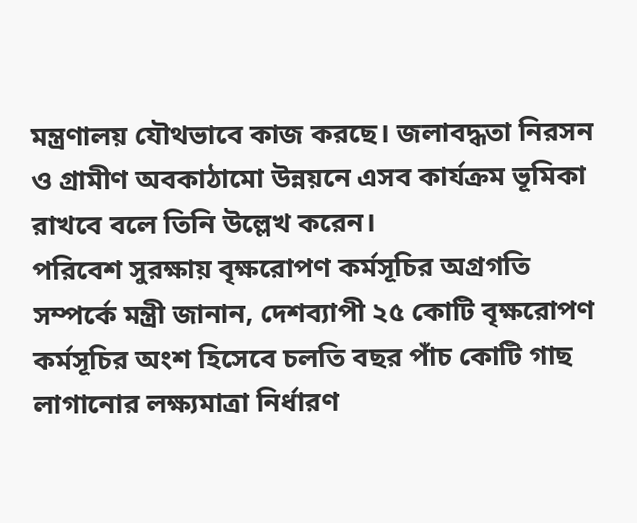মন্ত্রণালয় যৌথভাবে কাজ করছে। জলাবদ্ধতা নিরসন ও গ্রামীণ অবকাঠামো উন্নয়নে এসব কার্যক্রম ভূমিকা রাখবে বলে তিনি উল্লেখ করেন।
পরিবেশ সুরক্ষায় বৃক্ষরোপণ কর্মসূচির অগ্রগতি সম্পর্কে মন্ত্রী জানান, দেশব্যাপী ২৫ কোটি বৃক্ষরোপণ কর্মসূচির অংশ হিসেবে চলতি বছর পাঁচ কোটি গাছ লাগানোর লক্ষ্যমাত্রা নির্ধারণ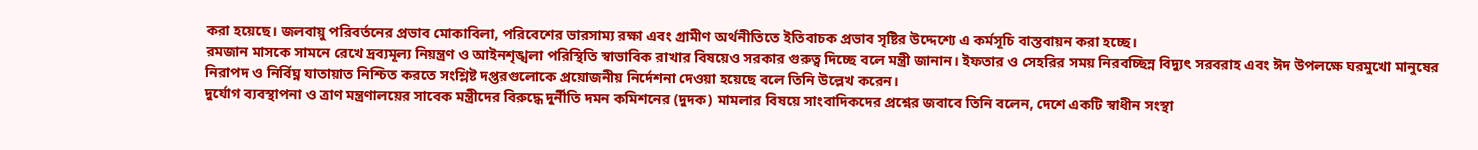করা হয়েছে। জলবায়ু পরিবর্তনের প্রভাব মোকাবিলা, পরিবেশের ভারসাম্য রক্ষা এবং গ্রামীণ অর্থনীতিতে ইতিবাচক প্রভাব সৃষ্টির উদ্দেশ্যে এ কর্মসূচি বাস্তবায়ন করা হচ্ছে।
রমজান মাসকে সামনে রেখে দ্রব্যমূল্য নিয়ন্ত্রণ ও আইনশৃঙ্খলা পরিস্থিতি স্বাভাবিক রাখার বিষয়েও সরকার গুরুত্ব দিচ্ছে বলে মন্ত্রী জানান। ইফতার ও সেহরির সময় নিরবচ্ছিন্ন বিদ্যুৎ সরবরাহ এবং ঈদ উপলক্ষে ঘরমুখো মানুষের নিরাপদ ও নির্বিঘ্ন যাতায়াত নিশ্চিত করতে সংশ্লিষ্ট দপ্তরগুলোকে প্রয়োজনীয় নির্দেশনা দেওয়া হয়েছে বলে তিনি উল্লেখ করেন।
দুর্যোগ ব্যবস্থাপনা ও ত্রাণ মন্ত্রণালয়ের সাবেক মন্ত্রীদের বিরুদ্ধে দুর্নীতি দমন কমিশনের (দুদক) মামলার বিষয়ে সাংবাদিকদের প্রশ্নের জবাবে তিনি বলেন, দেশে একটি স্বাধীন সংস্থা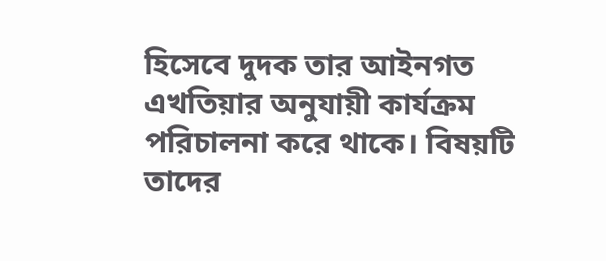হিসেবে দুদক তার আইনগত এখতিয়ার অনুযায়ী কার্যক্রম পরিচালনা করে থাকে। বিষয়টি তাদের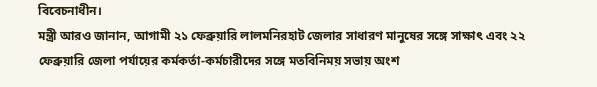বিবেচনাধীন।
মন্ত্রী আরও জানান, আগামী ২১ ফেব্রুয়ারি লালমনিরহাট জেলার সাধারণ মানুষের সঙ্গে সাক্ষাৎ এবং ২২ ফেব্রুয়ারি জেলা পর্যায়ের কর্মকর্তা-কর্মচারীদের সঙ্গে মতবিনিময় সভায় অংশ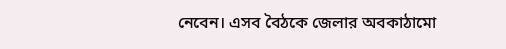নেবেন। এসব বৈঠকে জেলার অবকাঠামো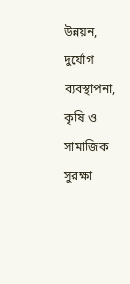উন্নয়ন, দুর্যোগ ব্যবস্থাপনা, কৃষি ও সামাজিক সুরক্ষা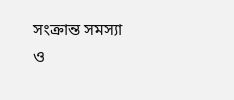সংক্রান্ত সমস্যা ও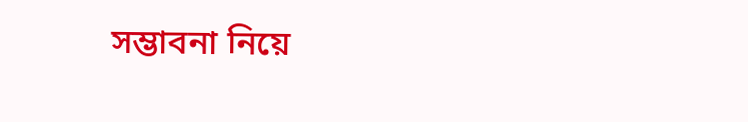সম্ভাবনা নিয়ে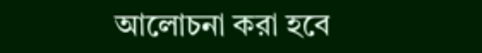আলোচনা করা হবে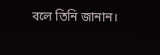বলে তিনি জানান।